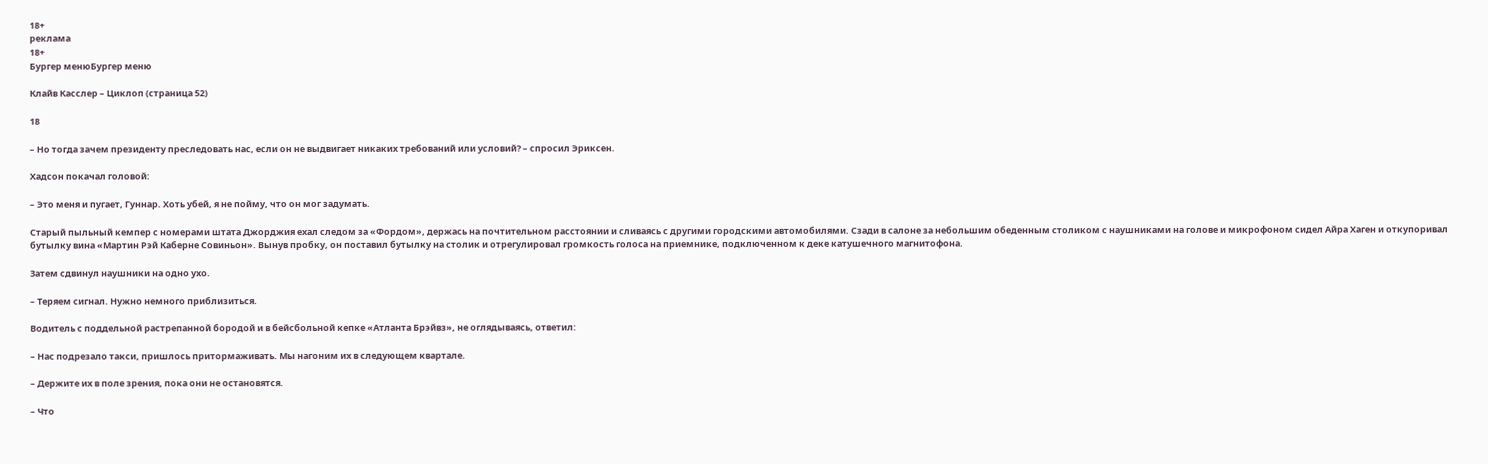18+
реклама
18+
Бургер менюБургер меню

Клайв Касслер – Циклоп (страница 52)

18

– Но тогда зачем президенту преследовать нас, если он не выдвигает никаких требований или условий? – спросил Эриксен.

Хадсон покачал головой:

– Это меня и пугает, Гуннар. Хоть убей, я не пойму, что он мог задумать.

Старый пыльный кемпер с номерами штата Джорджия ехал следом за «Фордом», держась на почтительном расстоянии и сливаясь с другими городскими автомобилями. Сзади в салоне за небольшим обеденным столиком с наушниками на голове и микрофоном сидел Айра Хаген и откупоривал бутылку вина «Мартин Рэй Каберне Совиньон». Вынув пробку, он поставил бутылку на столик и отрегулировал громкость голоса на приемнике, подключенном к деке катушечного магнитофона.

Затем сдвинул наушники на одно ухо.

– Теряем сигнал. Нужно немного приблизиться.

Водитель с поддельной растрепанной бородой и в бейсбольной кепке «Атланта Брэйвз», не оглядываясь, ответил:

– Нас подрезало такси, пришлось притормаживать. Мы нагоним их в следующем квартале.

– Держите их в поле зрения, пока они не остановятся.

– Что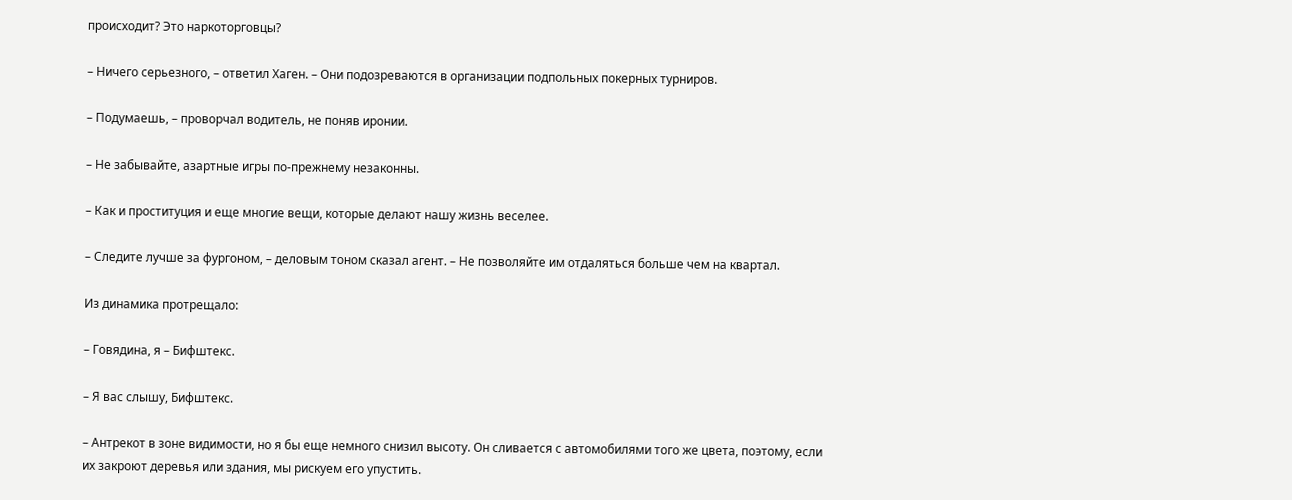происходит? Это наркоторговцы?

– Ничего серьезного, – ответил Хаген. – Они подозреваются в организации подпольных покерных турниров.

– Подумаешь, – проворчал водитель, не поняв иронии.

– Не забывайте, азартные игры по-прежнему незаконны.

– Как и проституция и еще многие вещи, которые делают нашу жизнь веселее.

– Следите лучше за фургоном, – деловым тоном сказал агент. – Не позволяйте им отдаляться больше чем на квартал.

Из динамика протрещало:

– Говядина, я – Бифштекс.

– Я вас слышу, Бифштекс.

– Антрекот в зоне видимости, но я бы еще немного снизил высоту. Он сливается с автомобилями того же цвета, поэтому, если их закроют деревья или здания, мы рискуем его упустить.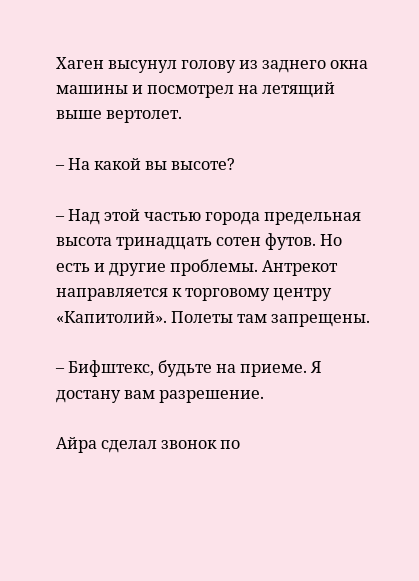Хаген высунул голову из заднего окна машины и посмотрел на летящий выше вертолет.

– На какой вы высоте?

– Над этой частью города предельная высота тринадцать сотен футов. Но есть и другие проблемы. Антрекот направляется к торговому центру «Капитолий». Полеты там запрещены.

– Бифштекс, будьте на приеме. Я достану вам разрешение.

Айра сделал звонок по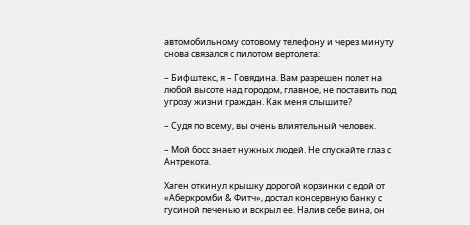автомобильному сотовому телефону и через минуту снова связался с пилотом вертолета:

– Бифштекс, я – Говядина. Вам разрешен полет на любой высоте над городом, главное, не поставить под угрозу жизни граждан. Как меня слышите?

– Судя по всему, вы очень влиятельный человек.

– Мой босс знает нужных людей. Не спускайте глаз с Антрекота.

Хаген откинул крышку дорогой корзинки с едой от «Аберкромби & Фитч», достал консервную банку с гусиной печенью и вскрыл ее. Налив себе вина, он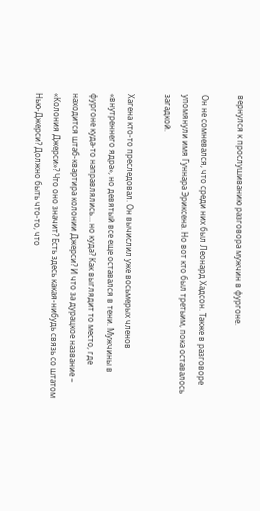вернулся к прослушиванию разговора мужчин в фургоне.

Он не сомневался, что среди них был Леонард Хадсон. Также в разговоре упомянули имя Гуннара Эриксена. Но вот кто был третьим, пока оставалось загадкой.

Хагена кто-то преследовал. Он вычислил уже восьмерых членов «внутреннего ядра», но девятый все еще оставался в тени. Мужчины в фургоне куда-то направлялись… но куда? Как выглядит то место, где находится штаб-квартира колонии Джерси? И что за дурацкое название – «Колония Джерси»? Что оно значит? Есть здесь какая-нибудь связь со штатом Нью-Джерси? Должно быть что-то, что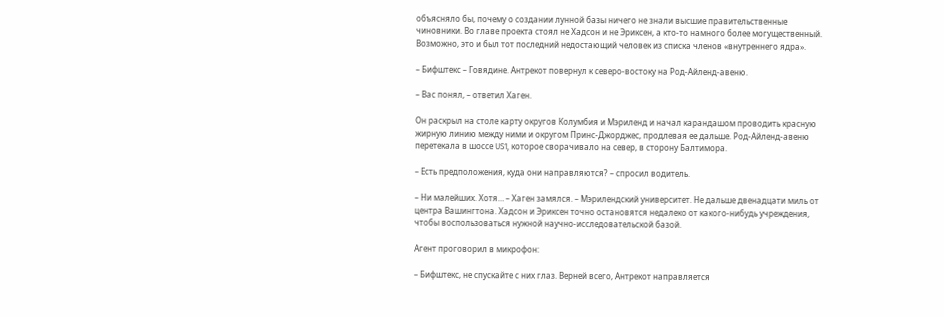объясняло бы, почему о создании лунной базы ничего не знали высшие правительственные чиновники. Во главе проекта стоял не Хадсон и не Эриксен, а кто-то намного более могущественный. Возможно, это и был тот последний недостающий человек из списка членов «внутреннего ядра».

– Бифштекс – Говядине. Антрекот повернул к северо-востоку на Род-Айленд-авеню.

– Вас понял, – ответил Хаген.

Он раскрыл на столе карту округов Колумбия и Мэриленд и начал карандашом проводить красную жирную линию между ними и округом Принс-Джорджес, продлевая ее дальше. Род-Айленд-авеню перетекала в шоссе US1, которое сворачивало на север, в сторону Балтимора.

– Есть предположения, куда они направляются? – спросил водитель.

– Ни малейших. Хотя… – Хаген замялся. – Мэрилендский университет. Не дальше двенадцати миль от центра Вашингтона. Хадсон и Эриксен точно остановятся недалеко от какого-нибудь учреждения, чтобы воспользоваться нужной научно-исследовательской базой.

Агент проговорил в микрофон:

– Бифштекс, не спускайте с них глаз. Верней всего, Антрекот направляется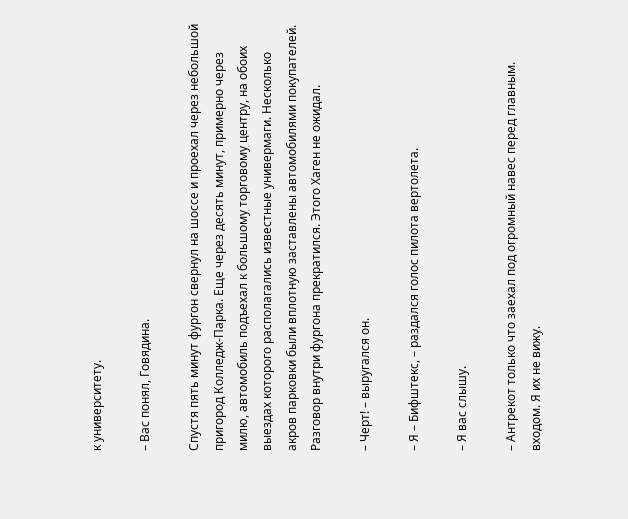к университету.

– Вас понял, Говядина.

Спустя пять минут фургон свернул на шоссе и проехал через небольшой пригород Колледж-Парка. Еще через десять минут, примерно через милю, автомобиль подъехал к большому торговому центру, на обоих выездах которого располагались известные универмаги. Несколько акров парковки были вплотную заставлены автомобилями покупателей. Разговор внутри фургона прекратился. Этого Хаген не ожидал.

– Черт! – выругался он.

– Я – Бифштекс, – раздался голос пилота вертолета.

– Я вас слышу.

– Антрекот только что заехал под огромный навес перед главным. входом. Я их не вижу.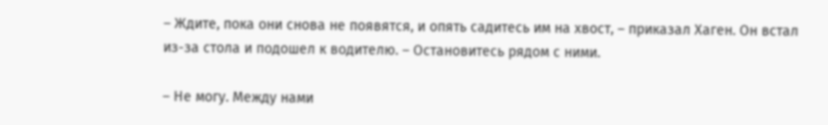– Ждите, пока они снова не появятся, и опять садитесь им на хвост, – приказал Хаген. Он встал из-за стола и подошел к водителю. – Остановитесь рядом с ними.

– Не могу. Между нами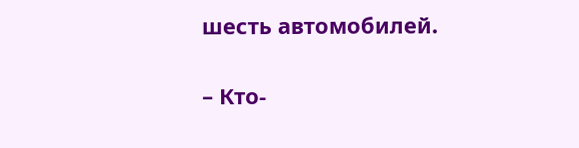шесть автомобилей.

– Кто-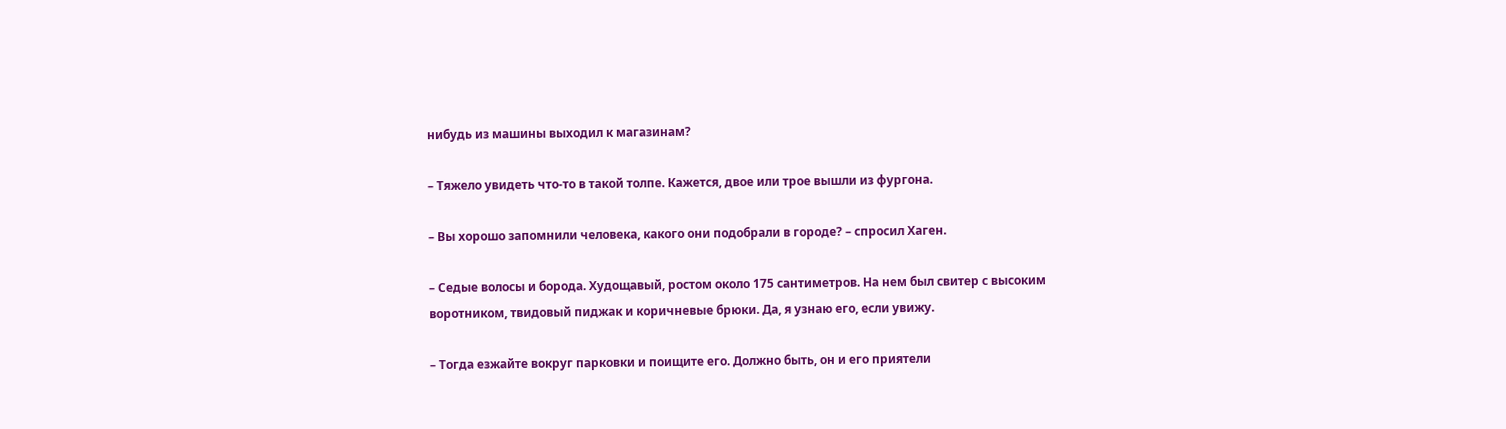нибудь из машины выходил к магазинам?

– Тяжело увидеть что-то в такой толпе. Кажется, двое или трое вышли из фургона.

– Вы хорошо запомнили человека, какого они подобрали в городе? – спросил Хаген.

– Седые волосы и борода. Худощавый, ростом около 175 сантиметров. На нем был свитер с высоким воротником, твидовый пиджак и коричневые брюки. Да, я узнаю его, если увижу.

– Тогда езжайте вокруг парковки и поищите его. Должно быть, он и его приятели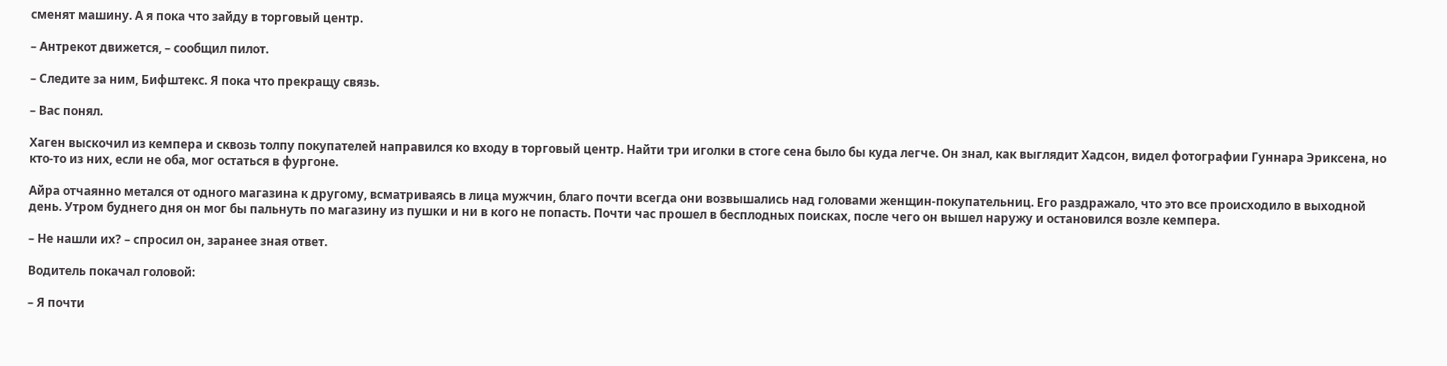сменят машину. А я пока что зайду в торговый центр.

– Антрекот движется, – сообщил пилот.

– Следите за ним, Бифштекс. Я пока что прекращу связь.

– Вас понял.

Хаген выскочил из кемпера и сквозь толпу покупателей направился ко входу в торговый центр. Найти три иголки в стоге сена было бы куда легче. Он знал, как выглядит Хадсон, видел фотографии Гуннара Эриксена, но кто-то из них, если не оба, мог остаться в фургоне.

Айра отчаянно метался от одного магазина к другому, всматриваясь в лица мужчин, благо почти всегда они возвышались над головами женщин-покупательниц. Его раздражало, что это все происходило в выходной день. Утром буднего дня он мог бы пальнуть по магазину из пушки и ни в кого не попасть. Почти час прошел в бесплодных поисках, после чего он вышел наружу и остановился возле кемпера.

– Не нашли их? – спросил он, заранее зная ответ.

Водитель покачал головой:

– Я почти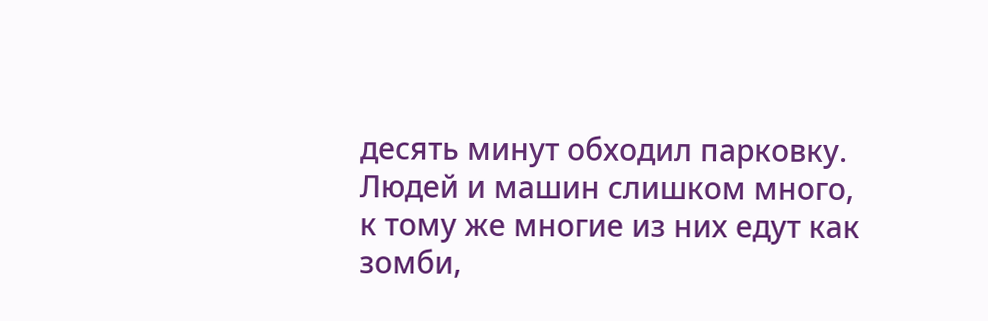десять минут обходил парковку. Людей и машин слишком много, к тому же многие из них едут как зомби,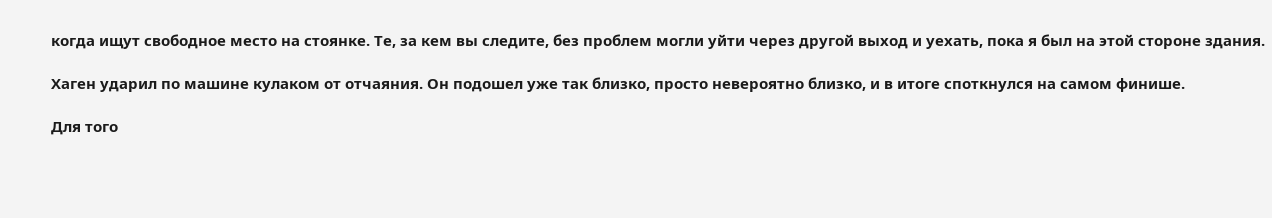когда ищут свободное место на стоянке. Те, за кем вы следите, без проблем могли уйти через другой выход и уехать, пока я был на этой стороне здания.

Хаген ударил по машине кулаком от отчаяния. Он подошел уже так близко, просто невероятно близко, и в итоге споткнулся на самом финише.

Для того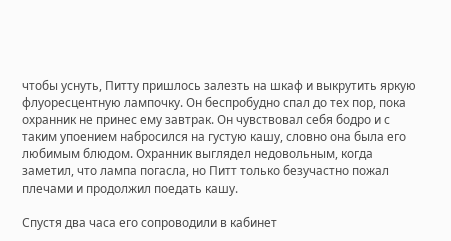чтобы уснуть, Питту пришлось залезть на шкаф и выкрутить яркую флуоресцентную лампочку. Он беспробудно спал до тех пор, пока охранник не принес ему завтрак. Он чувствовал себя бодро и с таким упоением набросился на густую кашу, словно она была его любимым блюдом. Охранник выглядел недовольным, когда заметил, что лампа погасла, но Питт только безучастно пожал плечами и продолжил поедать кашу.

Спустя два часа его сопроводили в кабинет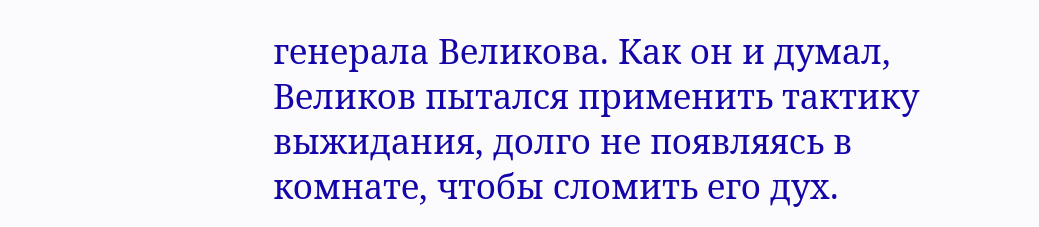генерала Великова. Как он и думал, Великов пытался применить тактику выжидания, долго не появляясь в комнате, чтобы сломить его дух.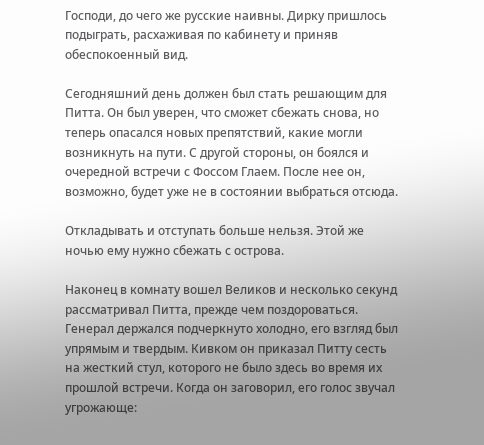Господи, до чего же русские наивны. Дирку пришлось подыграть, расхаживая по кабинету и приняв обеспокоенный вид.

Сегодняшний день должен был стать решающим для Питта. Он был уверен, что сможет сбежать снова, но теперь опасался новых препятствий, какие могли возникнуть на пути. С другой стороны, он боялся и очередной встречи с Фоссом Глаем. После нее он, возможно, будет уже не в состоянии выбраться отсюда.

Откладывать и отступать больше нельзя. Этой же ночью ему нужно сбежать с острова.

Наконец в комнату вошел Великов и несколько секунд рассматривал Питта, прежде чем поздороваться. Генерал держался подчеркнуто холодно, его взгляд был упрямым и твердым. Кивком он приказал Питту сесть на жесткий стул, которого не было здесь во время их прошлой встречи. Когда он заговорил, его голос звучал угрожающе: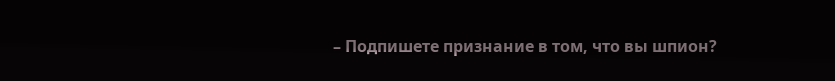– Подпишете признание в том, что вы шпион?